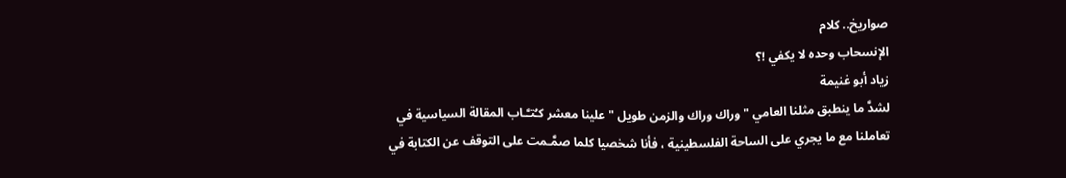صواريخ.. كلام
الإنسحاب وحده لا يكفي !؟
زياد أبو غنيمة
لشدَّ ما ينطبق مثلنا العامي " وراك وراك والزمن طويل " علينا معشر كـُتـَّـاب المقالة السياسية في تعاملنا مع ما يجري على الساحة الفلسطينية ، فأنا شخصيا كلما صمَّـمت على التوقف عن الكتابة في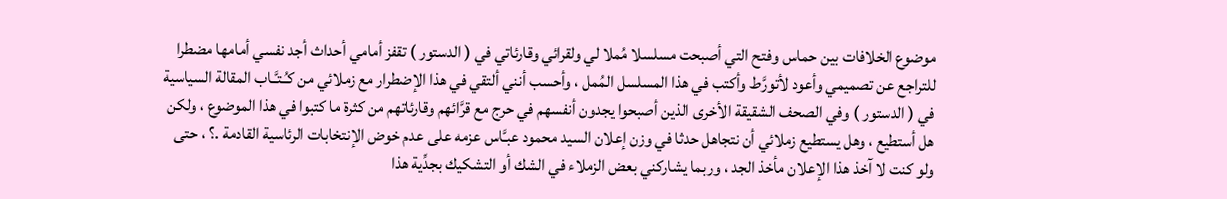موضوع الخلافات بين حماس وفتح التي أصبحت مسلسلا مُملا لي ولقرائي وقارئاتي في ( الدستور ) تقفز أمامي أحداث أجد نفسي أمامها مضطرا للتراجع عن تصميمي وأعود لأتورَّط وأكتب في هذا المسلسل المُمل ، وأحسب أنني ألتقي في هذا الإضطرار مع زملائي من كـُـتـَّـاب المقالة السياسية في ( الدستور ) وفي الصحف الشقيقة الأخرى الذين أصبحوا يجدون أنفسهم في حرج مع قرَّائهم وقارئاتهم من كثرة ما كتبوا في هذا الموضوع ، ولكن هل أستطيع ، وهل يستطيع زملائي أن نتجاهل حدثا في وزن إعلان السيد محمود عبـَّاس عزمه على عدم خوض الإنتخابات الرئاسية القادمة .؟ ، حتى ولو كنت لا آخذ هذا الإعلان مأخذ الجد ، وربما يشاركني بعض الزملاء في الشك أو التشكيك بجدِّية هذا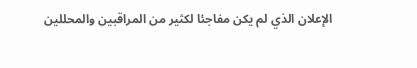الإعلان الذي لم يكن مفاجئا لكثير من المراقبين والمحللين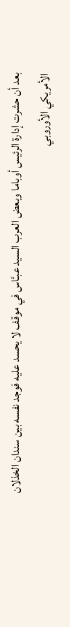بعد أن حشرت إدارة الرئيس أوباما وبعض العرب السيد عبـَّاس في موقف لا يحسد عليه فوجد نفسه بين سندان الخذلان الأمريكي الأوروبي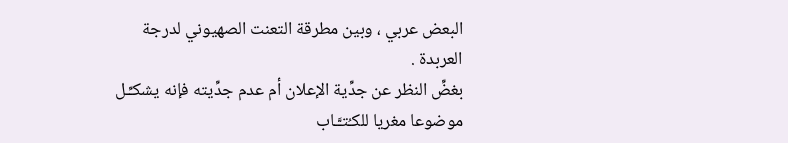البعض عربي ، وبين مطرقة التعنت الصهيوني لدرجة العربدة .
بغضِّ النظر عن جدِّية الإعلان أم عدم جدِّيته فإنه يشكـِّـل موضوعا مغريا للكـُتـَّـاب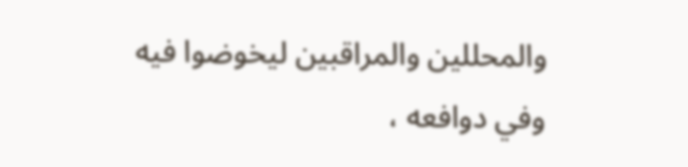والمحللين والمراقبين ليخوضوا فيه وفي دوافعه ،